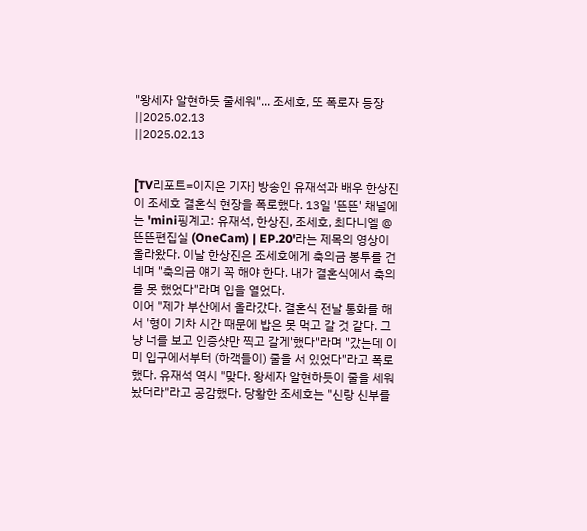"왕세자 알현하듯 줄세워"... 조세호, 또 폭로자 등장
||2025.02.13
||2025.02.13


[TV리포트=이지은 기자] 방송인 유재석과 배우 한상진이 조세호 결혼식 현장을 폭로했다. 13일 '뜬뜬' 채널에는 'mini핑계고: 유재석, 한상진, 조세호, 최다니엘 @뜬뜬편집실 (OneCam) | EP.20'라는 제목의 영상이 올라왔다. 이날 한상진은 조세호에게 축의금 봉투를 건네며 "축의금 얘기 꼭 해야 한다. 내가 결혼식에서 축의를 못 했었다"라며 입을 열었다.
이어 "제가 부산에서 올라갔다. 결혼식 전날 통화를 해서 '형이 기차 시간 때문에 밥은 못 먹고 갈 것 같다. 그냥 너를 보고 인증샷만 찍고 갈게'했다"라며 "갔는데 이미 입구에서부터 (하객들이) 줄을 서 있었다"라고 폭로했다. 유재석 역시 "맞다. 왕세자 알현하듯이 줄을 세워놨더라"라고 공감했다. 당황한 조세호는 "신랑 신부를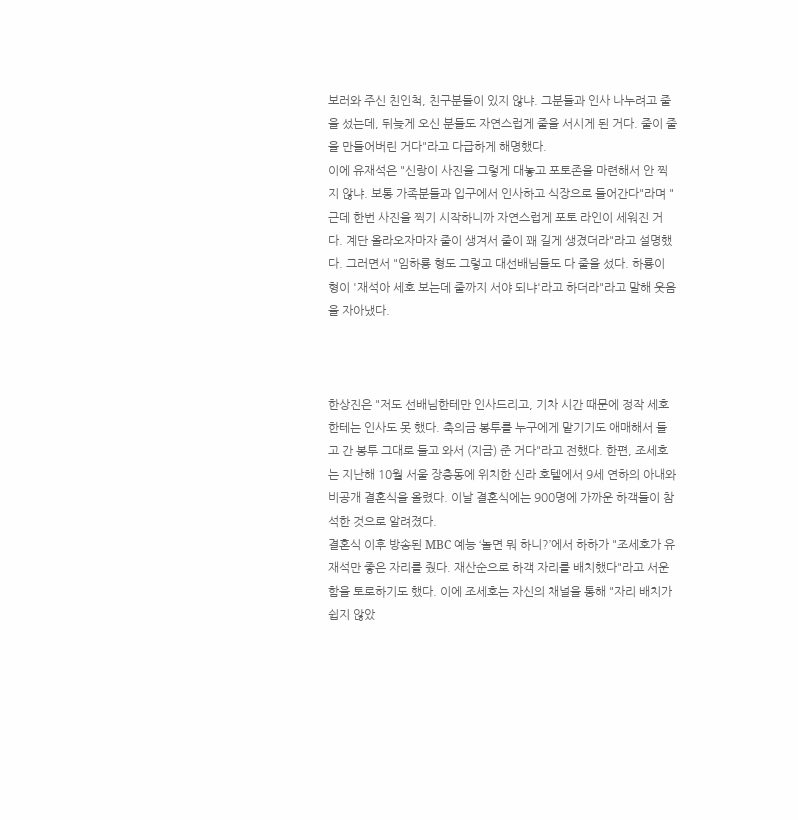보러와 주신 친인척, 친구분들이 있지 않냐. 그분들과 인사 나누려고 줄을 섰는데, 뒤늦게 오신 분들도 자연스럽게 줄을 서시게 된 거다. 줄이 줄을 만들어버린 거다"라고 다급하게 해명했다.
이에 유재석은 "신랑이 사진을 그렇게 대놓고 포토존을 마련해서 안 찍지 않냐. 보통 가족분들과 입구에서 인사하고 식장으로 들어간다"라며 "근데 한번 사진을 찍기 시작하니까 자연스럽게 포토 라인이 세워진 거다. 계단 올라오자마자 줄이 생겨서 줄이 꽤 길게 생겼더라"라고 설명했다. 그러면서 "임하룡 형도 그렇고 대선배님들도 다 줄을 섰다. 하룡이 형이 '재석아 세호 보는데 줄까지 서야 되냐'라고 하더라"라고 말해 웃음을 자아냈다.



한상진은 "저도 선배님한테만 인사드리고, 기차 시간 때문에 정작 세호한테는 인사도 못 했다. 축의금 봉투를 누구에게 맡기기도 애매해서 들고 간 봉투 그대로 들고 와서 (지금) 준 거다"라고 전했다. 한편, 조세호는 지난해 10월 서울 장충동에 위치한 신라 호텔에서 9세 연하의 아내와 비공개 결혼식을 올렸다. 이날 결혼식에는 900명에 가까운 하객들이 참석한 것으로 알려졌다.
결혼식 이후 방송된 MBC 예능 ‘놀면 뭐 하니?’에서 하하가 "조세호가 유재석만 좋은 자리를 줬다. 재산순으로 하객 자리를 배치했다"라고 서운함을 토로하기도 했다. 이에 조세호는 자신의 채널을 통해 "자리 배치가 쉽지 않았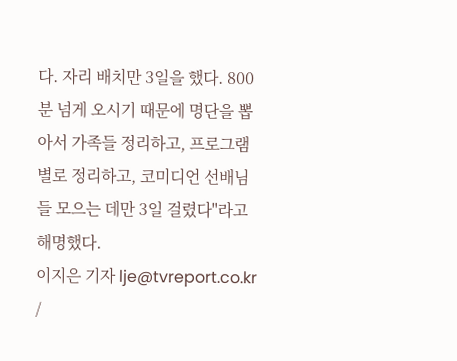다. 자리 배치만 3일을 했다. 800분 넘게 오시기 때문에 명단을 뽑아서 가족들 정리하고, 프로그램별로 정리하고, 코미디언 선배님들 모으는 데만 3일 걸렸다"라고 해명했다.
이지은 기자 lje@tvreport.co.kr /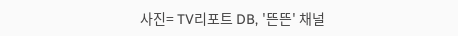사진= TV리포트 DB, '뜬뜬' 채널